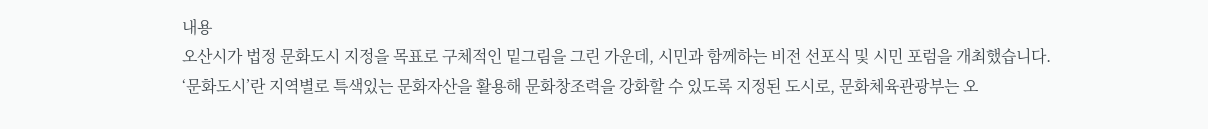내용
오산시가 법정 문화도시 지정을 목표로 구체적인 밑그림을 그린 가운데, 시민과 함께하는 비전 선포식 및 시민 포럼을 개최했습니다.
‘문화도시’란 지역별로 특색있는 문화자산을 활용해 문화창조력을 강화할 수 있도록 지정된 도시로, 문화체육관광부는 오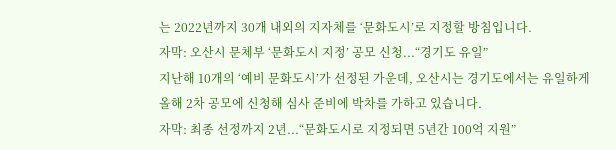는 2022년까지 30개 내외의 지자체를 ‘문화도시’로 지정할 방침입니다.
자막: 오산시 문체부 ‘문화도시 지정’ 공모 신청...“경기도 유일”
지난해 10개의 ‘예비 문화도시’가 선정된 가운데, 오산시는 경기도에서는 유일하게 올해 2차 공모에 신청해 심사 준비에 박차를 가하고 있습니다.
자막: 최종 선정까지 2년...“문화도시로 지정되면 5년간 100억 지원”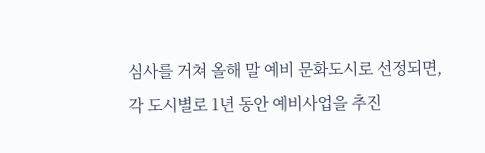심사를 거쳐 올해 말 예비 문화도시로 선정되면, 각 도시별로 1년 동안 예비사업을 추진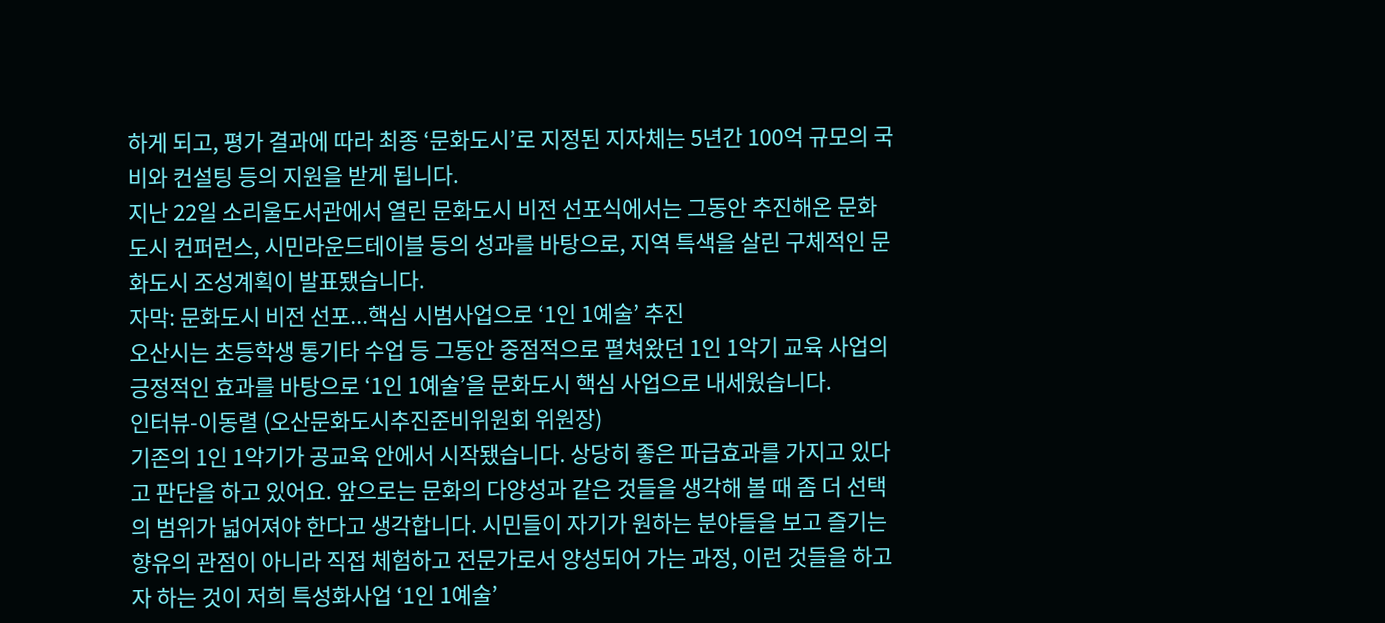하게 되고, 평가 결과에 따라 최종 ‘문화도시’로 지정된 지자체는 5년간 100억 규모의 국비와 컨설팅 등의 지원을 받게 됩니다.
지난 22일 소리울도서관에서 열린 문화도시 비전 선포식에서는 그동안 추진해온 문화도시 컨퍼런스, 시민라운드테이블 등의 성과를 바탕으로, 지역 특색을 살린 구체적인 문화도시 조성계획이 발표됐습니다.
자막: 문화도시 비전 선포...핵심 시범사업으로 ‘1인 1예술’ 추진
오산시는 초등학생 통기타 수업 등 그동안 중점적으로 펼쳐왔던 1인 1악기 교육 사업의 긍정적인 효과를 바탕으로 ‘1인 1예술’을 문화도시 핵심 사업으로 내세웠습니다.
인터뷰-이동렬 (오산문화도시추진준비위원회 위원장)
기존의 1인 1악기가 공교육 안에서 시작됐습니다. 상당히 좋은 파급효과를 가지고 있다고 판단을 하고 있어요. 앞으로는 문화의 다양성과 같은 것들을 생각해 볼 때 좀 더 선택의 범위가 넓어져야 한다고 생각합니다. 시민들이 자기가 원하는 분야들을 보고 즐기는 향유의 관점이 아니라 직접 체험하고 전문가로서 양성되어 가는 과정, 이런 것들을 하고자 하는 것이 저희 특성화사업 ‘1인 1예술’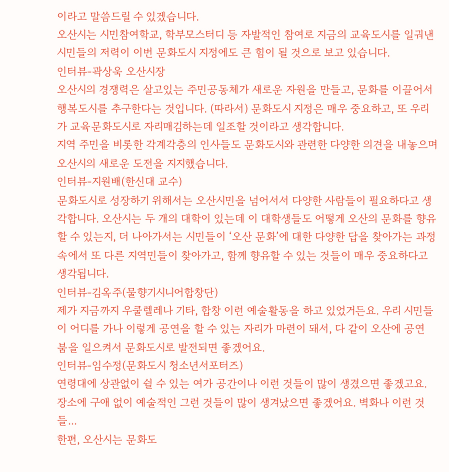이라고 말씀드릴 수 있겠습니다.
오산시는 시민참여학교, 학부모스터디 등 자발적인 참여로 지금의 교육도시를 일궈낸 시민들의 저력이 이번 문화도시 지정에도 큰 힘이 될 것으로 보고 있습니다.
인터뷰-곽상욱 오산시장
오산시의 경쟁력은 살고있는 주민공동체가 새로운 자원을 만들고, 문화를 이끌어서 행복도시를 추구한다는 것입니다. (따라서) 문화도시 지정은 매우 중요하고, 또 우리가 교육문화도시로 자리매김하는데 일조할 것이라고 생각합니다.
지역 주민을 비롯한 각계각층의 인사들도 문화도시와 관련한 다양한 의견을 내놓으며 오산시의 새로운 도전을 지지했습니다.
인터뷰-지원배(한신대 교수)
문화도시로 성장하기 위해서는 오산시민을 넘어서서 다양한 사람들이 필요하다고 생각합니다. 오산시는 두 개의 대학이 있는데 이 대학생들도 어떻게 오산의 문화를 향유할 수 있는지, 더 나아가서는 시민들이 ‘오산 문화’에 대한 다양한 답을 찾아가는 과정속에서 또 다른 지역민들이 찾아가고, 함께 향유할 수 있는 것들이 매우 중요하다고 생각됩니다.
인터뷰-김옥주(물향기시니어합창단)
제가 지금까지 우쿨렐레나 기타, 합창 이런 예술활동을 하고 있었거든요. 우리 시민들이 어디를 가나 이렇게 공연을 할 수 있는 자리가 마련이 돼서, 다 같이 오산에 공연 붐을 일으켜서 문화도시로 발전되면 좋겠어요.
인터뷰-임수정(문화도시 청소년서포터즈)
연령대에 상관없이 쉴 수 있는 여가 공간이나 이런 것들이 많이 생겼으면 좋겠고요. 장소에 구애 없이 예술적인 그런 것들이 많이 생겨났으면 좋겠어요. 벽화나 이런 것들...
한편, 오산시는 문화도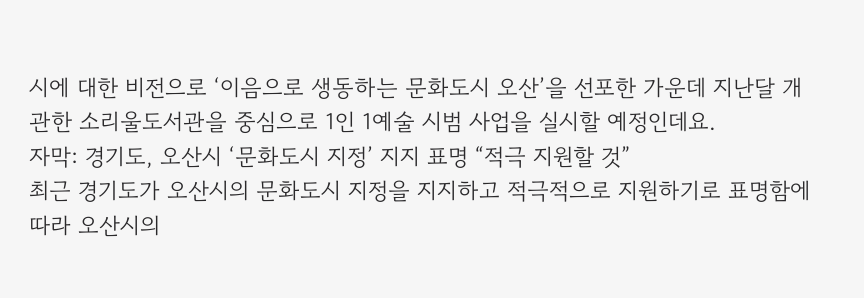시에 대한 비전으로 ‘이음으로 생동하는 문화도시 오산’을 선포한 가운데 지난달 개관한 소리울도서관을 중심으로 1인 1예술 시범 사업을 실시할 예정인데요.
자막: 경기도, 오산시 ‘문화도시 지정’ 지지 표명 “적극 지원할 것”
최근 경기도가 오산시의 문화도시 지정을 지지하고 적극적으로 지원하기로 표명함에 따라 오산시의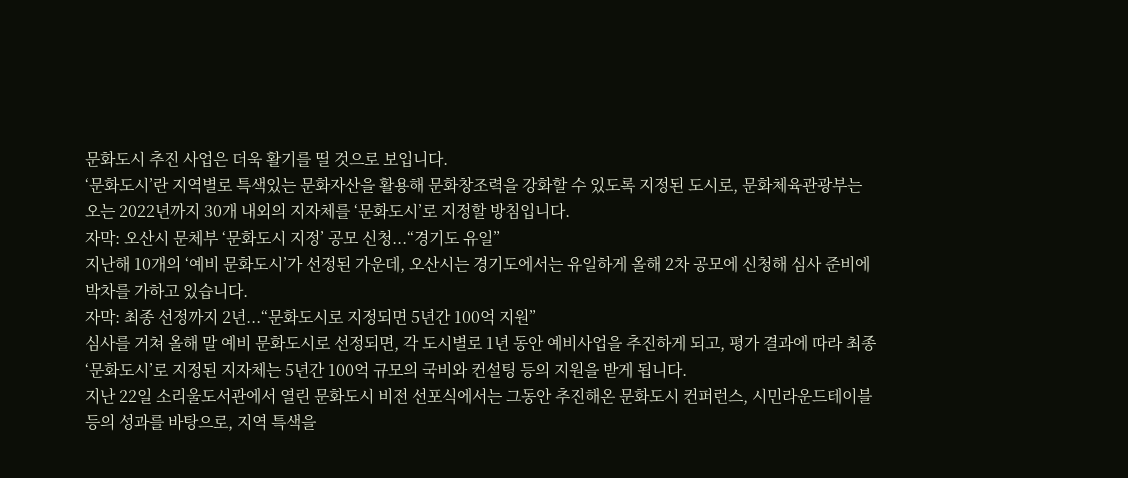문화도시 추진 사업은 더욱 활기를 띨 것으로 보입니다.
‘문화도시’란 지역별로 특색있는 문화자산을 활용해 문화창조력을 강화할 수 있도록 지정된 도시로, 문화체육관광부는 오는 2022년까지 30개 내외의 지자체를 ‘문화도시’로 지정할 방침입니다.
자막: 오산시 문체부 ‘문화도시 지정’ 공모 신청...“경기도 유일”
지난해 10개의 ‘예비 문화도시’가 선정된 가운데, 오산시는 경기도에서는 유일하게 올해 2차 공모에 신청해 심사 준비에 박차를 가하고 있습니다.
자막: 최종 선정까지 2년...“문화도시로 지정되면 5년간 100억 지원”
심사를 거쳐 올해 말 예비 문화도시로 선정되면, 각 도시별로 1년 동안 예비사업을 추진하게 되고, 평가 결과에 따라 최종 ‘문화도시’로 지정된 지자체는 5년간 100억 규모의 국비와 컨설팅 등의 지원을 받게 됩니다.
지난 22일 소리울도서관에서 열린 문화도시 비전 선포식에서는 그동안 추진해온 문화도시 컨퍼런스, 시민라운드테이블 등의 성과를 바탕으로, 지역 특색을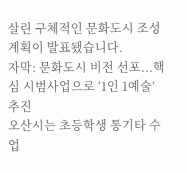살린 구체적인 문화도시 조성계획이 발표됐습니다.
자막: 문화도시 비전 선포...핵심 시범사업으로 ‘1인 1예술’ 추진
오산시는 초등학생 통기타 수업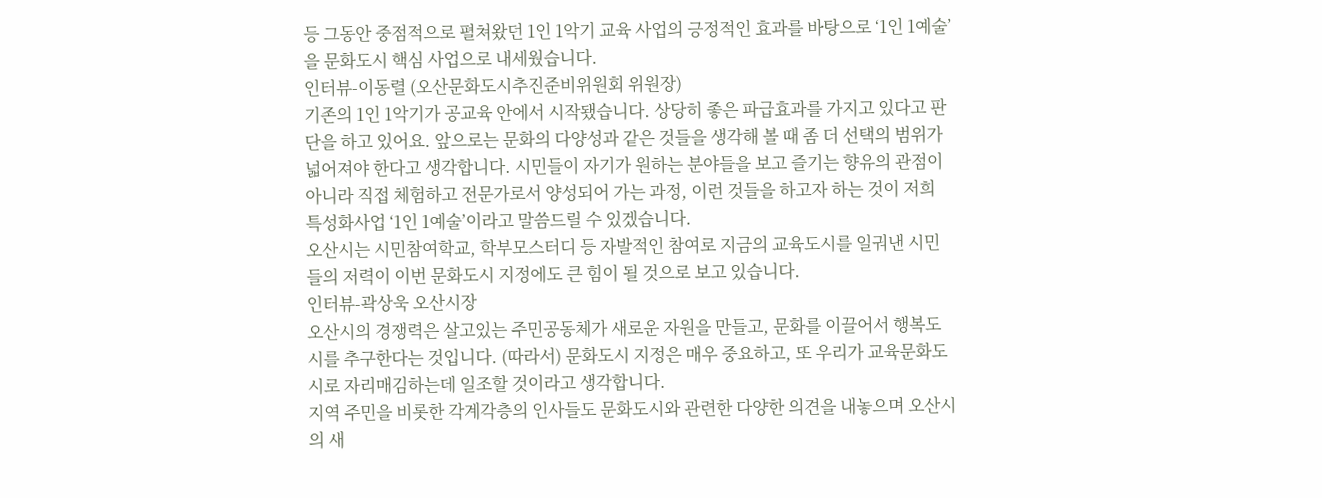등 그동안 중점적으로 펼쳐왔던 1인 1악기 교육 사업의 긍정적인 효과를 바탕으로 ‘1인 1예술’을 문화도시 핵심 사업으로 내세웠습니다.
인터뷰-이동렬 (오산문화도시추진준비위원회 위원장)
기존의 1인 1악기가 공교육 안에서 시작됐습니다. 상당히 좋은 파급효과를 가지고 있다고 판단을 하고 있어요. 앞으로는 문화의 다양성과 같은 것들을 생각해 볼 때 좀 더 선택의 범위가 넓어져야 한다고 생각합니다. 시민들이 자기가 원하는 분야들을 보고 즐기는 향유의 관점이 아니라 직접 체험하고 전문가로서 양성되어 가는 과정, 이런 것들을 하고자 하는 것이 저희 특성화사업 ‘1인 1예술’이라고 말씀드릴 수 있겠습니다.
오산시는 시민참여학교, 학부모스터디 등 자발적인 참여로 지금의 교육도시를 일궈낸 시민들의 저력이 이번 문화도시 지정에도 큰 힘이 될 것으로 보고 있습니다.
인터뷰-곽상욱 오산시장
오산시의 경쟁력은 살고있는 주민공동체가 새로운 자원을 만들고, 문화를 이끌어서 행복도시를 추구한다는 것입니다. (따라서) 문화도시 지정은 매우 중요하고, 또 우리가 교육문화도시로 자리매김하는데 일조할 것이라고 생각합니다.
지역 주민을 비롯한 각계각층의 인사들도 문화도시와 관련한 다양한 의견을 내놓으며 오산시의 새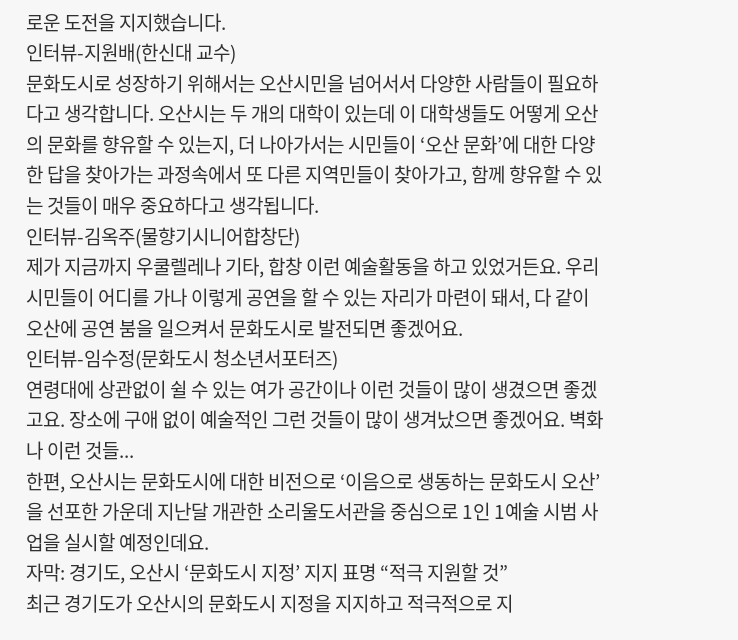로운 도전을 지지했습니다.
인터뷰-지원배(한신대 교수)
문화도시로 성장하기 위해서는 오산시민을 넘어서서 다양한 사람들이 필요하다고 생각합니다. 오산시는 두 개의 대학이 있는데 이 대학생들도 어떻게 오산의 문화를 향유할 수 있는지, 더 나아가서는 시민들이 ‘오산 문화’에 대한 다양한 답을 찾아가는 과정속에서 또 다른 지역민들이 찾아가고, 함께 향유할 수 있는 것들이 매우 중요하다고 생각됩니다.
인터뷰-김옥주(물향기시니어합창단)
제가 지금까지 우쿨렐레나 기타, 합창 이런 예술활동을 하고 있었거든요. 우리 시민들이 어디를 가나 이렇게 공연을 할 수 있는 자리가 마련이 돼서, 다 같이 오산에 공연 붐을 일으켜서 문화도시로 발전되면 좋겠어요.
인터뷰-임수정(문화도시 청소년서포터즈)
연령대에 상관없이 쉴 수 있는 여가 공간이나 이런 것들이 많이 생겼으면 좋겠고요. 장소에 구애 없이 예술적인 그런 것들이 많이 생겨났으면 좋겠어요. 벽화나 이런 것들...
한편, 오산시는 문화도시에 대한 비전으로 ‘이음으로 생동하는 문화도시 오산’을 선포한 가운데 지난달 개관한 소리울도서관을 중심으로 1인 1예술 시범 사업을 실시할 예정인데요.
자막: 경기도, 오산시 ‘문화도시 지정’ 지지 표명 “적극 지원할 것”
최근 경기도가 오산시의 문화도시 지정을 지지하고 적극적으로 지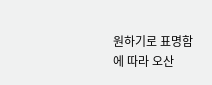원하기로 표명함에 따라 오산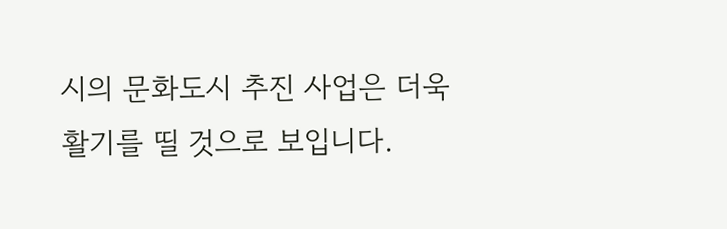시의 문화도시 추진 사업은 더욱 활기를 띨 것으로 보입니다.